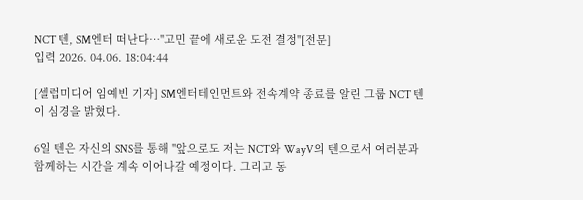NCT 텐, SM엔터 떠난다…"고민 끝에 새로운 도전 결정"[전문]
입력 2026. 04.06. 18:04:44

[셀럽미디어 임예빈 기자] SM엔터테인먼트와 전속계약 종료를 알린 그룹 NCT 텐이 심경을 밝혔다.

6일 텐은 자신의 SNS를 통해 "앞으로도 저는 NCT와 WayV의 텐으로서 여러분과 함께하는 시간을 계속 이어나갈 예정이다. 그리고 동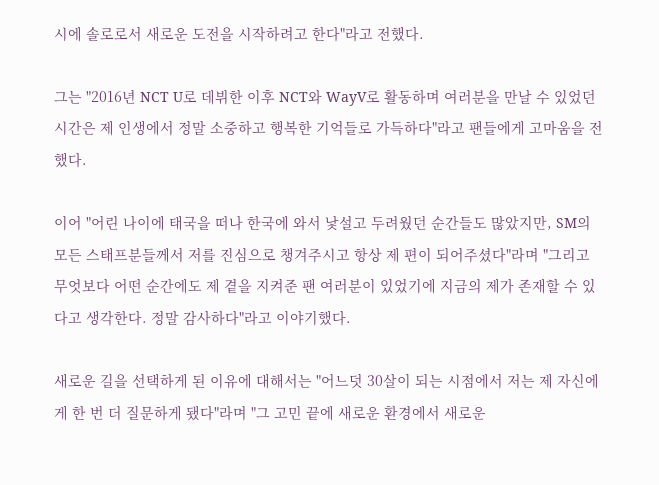시에 솔로로서 새로운 도전을 시작하려고 한다"라고 전했다.

그는 "2016년 NCT U로 데뷔한 이후 NCT와 WayV로 활동하며 여러분을 만날 수 있었던 시간은 제 인생에서 정말 소중하고 행복한 기억들로 가득하다"라고 팬들에게 고마움을 전했다.

이어 "어린 나이에 태국을 떠나 한국에 와서 낯설고 두려웠던 순간들도 많았지만, SM의 모든 스태프분들께서 저를 진심으로 챙겨주시고 항상 제 편이 되어주셨다"라며 "그리고 무엇보다 어떤 순간에도 제 곁을 지켜준 팬 여러분이 있었기에 지금의 제가 존재할 수 있다고 생각한다. 정말 감사하다"라고 이야기했다.

새로운 길을 선택하게 된 이유에 대해서는 "어느덧 30살이 되는 시점에서 저는 제 자신에게 한 번 더 질문하게 됐다"라며 "그 고민 끝에 새로운 환경에서 새로운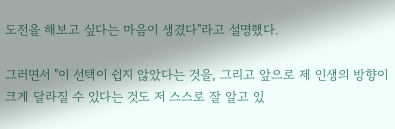도전을 해보고 싶다는 마음이 생겼다"라고 설명했다.

그러면서 "이 선택이 쉽지 않았다는 것을, 그리고 앞으로 제 인생의 방향이 크게 달라질 수 있다는 것도 저 스스로 잘 알고 있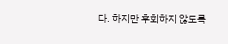다. 하지만 후회하지 않도록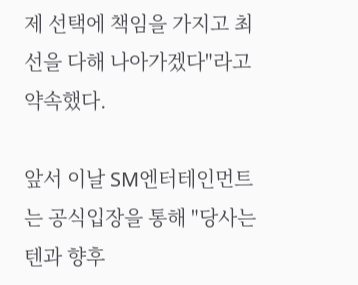제 선택에 책임을 가지고 최선을 다해 나아가겠다"라고 약속했다.

앞서 이날 SM엔터테인먼트는 공식입장을 통해 "당사는 텐과 향후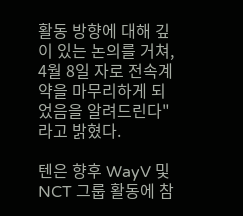활동 방향에 대해 깊이 있는 논의를 거쳐, 4월 8일 자로 전속계약을 마무리하게 되었음을 알려드린다"라고 밝혔다.

텐은 향후 WayV 및 NCT 그룹 활동에 참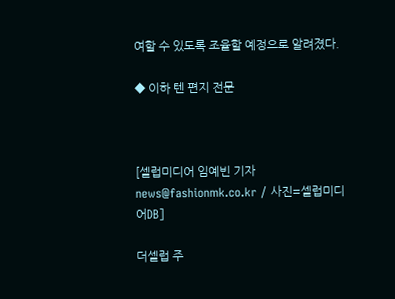여할 수 있도록 조율할 예정으로 알려졌다.

◆ 이하 텐 편지 전문



[셀럽미디어 임예빈 기자 news@fashionmk.co.kr / 사진=셀럽미디어DB]

더셀럽 주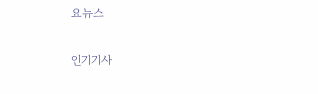요뉴스

인기기사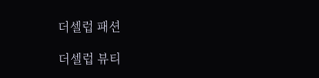더셀럽 패션

더셀럽 뷰티